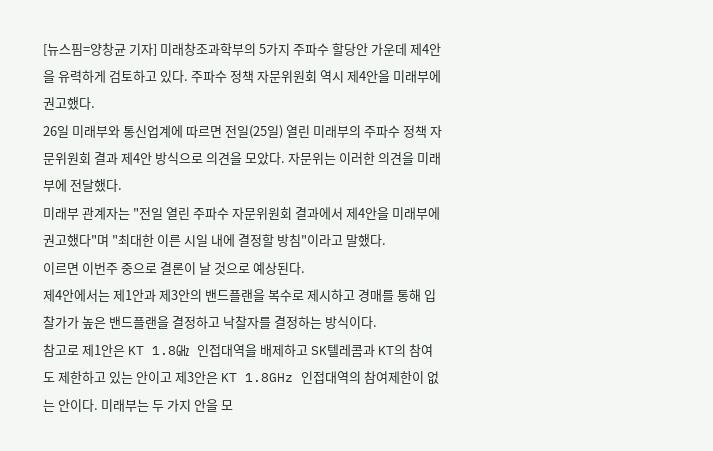[뉴스핌=양창균 기자] 미래창조과학부의 5가지 주파수 할당안 가운데 제4안을 유력하게 검토하고 있다. 주파수 정책 자문위원회 역시 제4안을 미래부에 권고했다.
26일 미래부와 통신업계에 따르면 전일(25일) 열린 미래부의 주파수 정책 자문위원회 결과 제4안 방식으로 의견을 모았다. 자문위는 이러한 의견을 미래부에 전달했다.
미래부 관계자는 "전일 열린 주파수 자문위원회 결과에서 제4안을 미래부에 권고했다"며 "최대한 이른 시일 내에 결정할 방침"이라고 말했다.
이르면 이번주 중으로 결론이 날 것으로 예상된다.
제4안에서는 제1안과 제3안의 밴드플랜을 복수로 제시하고 경매를 통해 입찰가가 높은 밴드플랜을 결정하고 낙찰자를 결정하는 방식이다.
참고로 제1안은 KT 1.8㎓ 인접대역을 배제하고 SK텔레콤과 KT의 참여도 제한하고 있는 안이고 제3안은 KT 1.8GHz 인접대역의 참여제한이 없는 안이다. 미래부는 두 가지 안을 모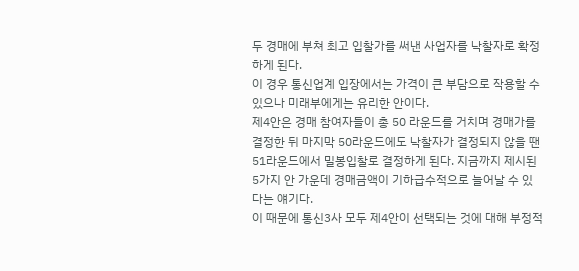두 경매에 부쳐 최고 입찰가를 써낸 사업자를 낙찰자로 확정하게 된다.
이 경우 통신업계 입장에서는 가격이 큰 부담으로 작용할 수 있으나 미래부에게는 유리한 안이다.
제4안은 경매 참여자들이 총 50 라운드를 거치며 경매가를 결정한 뒤 마지막 50라운드에도 낙찰자가 결정되지 않을 땐 51라운드에서 밀봉입찰로 결정하게 된다. 지금까지 제시된 5가지 안 가운데 경매금액이 기하급수적으로 늘어날 수 있다는 얘기다.
이 때문에 통신3사 모두 제4안이 선택되는 것에 대해 부정적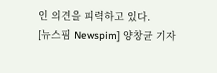인 의견을 피력하고 있다.
[뉴스핌 Newspim] 양창균 기자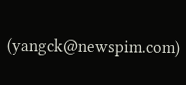(yangck@newspim.com)